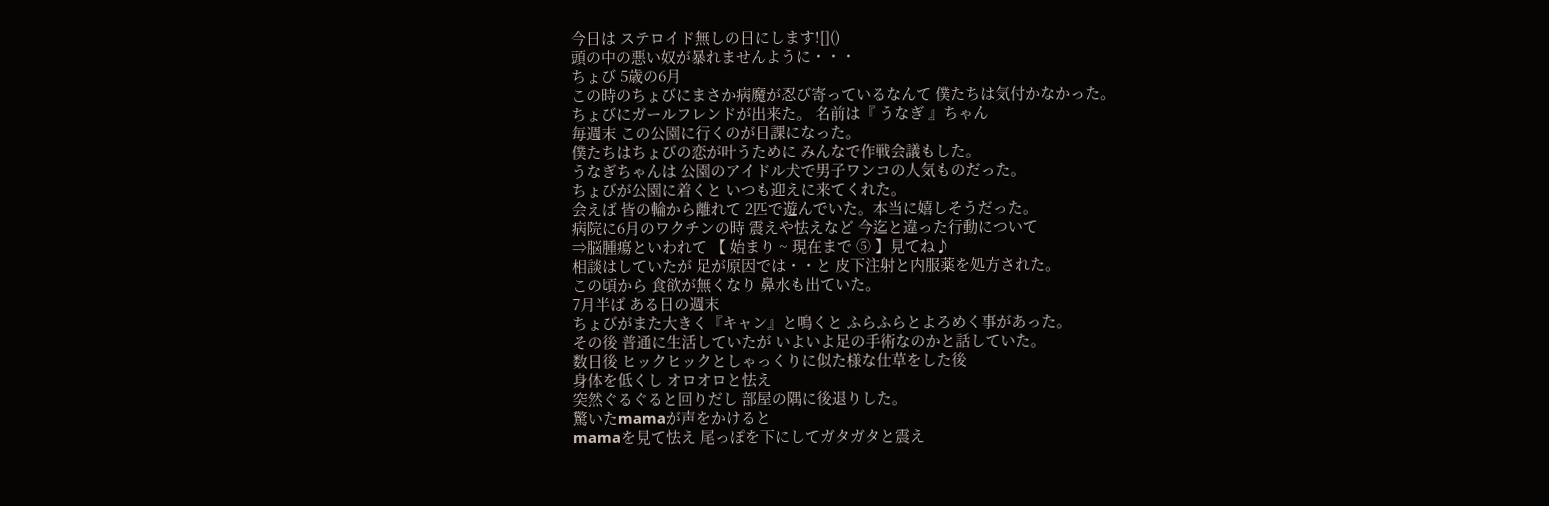今日は ステロイド無しの日にします![]()
頭の中の悪い奴が暴れませんように・・・
ちょび 5歳の6月
この時のちょびにまさか病魔が忍び寄っているなんて 僕たちは気付かなかった。
ちょびにガールフレンドが出来た。 名前は『 うなぎ 』ちゃん
毎週末 この公園に行くのが日課になった。
僕たちはちょびの恋が叶うために みんなで作戦会議もした。
うなぎちゃんは 公園のアイドル犬で男子ワンコの人気ものだった。
ちょびが公園に着くと いつも迎えに来てくれた。
会えば 皆の輪から離れて 2匹で遊んでいた。本当に嬉しそうだった。
病院に6月のワクチンの時 震えや怯えなど 今迄と違った行動について
⇒脳腫瘍といわれて 【 始まり ~ 現在まで ⑤ 】見てね♪
相談はしていたが 足が原因では・・と 皮下注射と内服薬を処方された。
この頃から 食欲が無くなり 鼻水も出ていた。
7月半ば ある日の週末
ちょびがまた大きく『キャン』と鳴くと ふらふらとよろめく事があった。
その後 普通に生活していたが いよいよ足の手術なのかと話していた。
数日後 ヒックヒックとしゃっくりに似た様な仕草をした後
身体を低くし オロオロと怯え
突然ぐるぐると回りだし 部屋の隅に後退りした。
驚いたmamaが声をかけると
mamaを見て怯え 尾っぽを下にしてガタガタと震え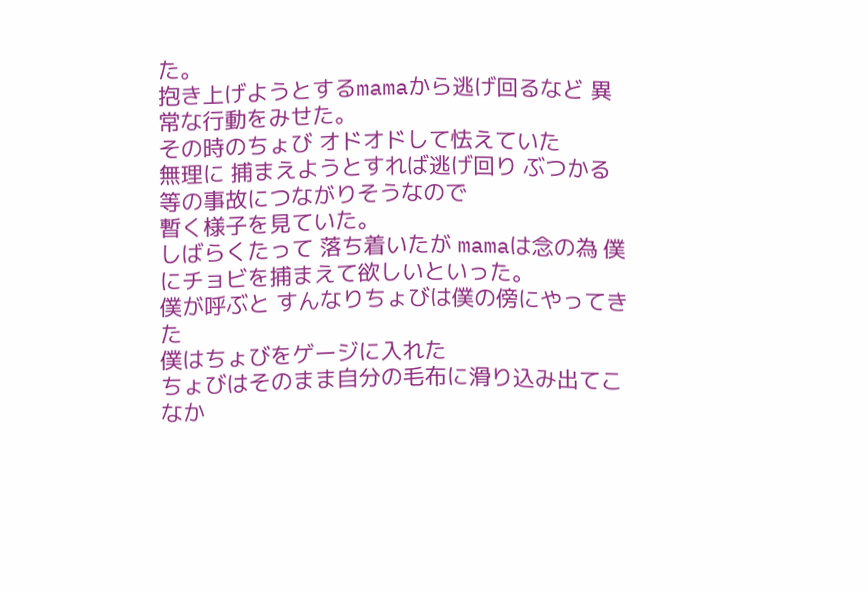た。
抱き上げようとするmamaから逃げ回るなど 異常な行動をみせた。
その時のちょび オドオドして怯えていた
無理に 捕まえようとすれば逃げ回り ぶつかる等の事故につながりそうなので
暫く様子を見ていた。
しばらくたって 落ち着いたが mamaは念の為 僕にチョビを捕まえて欲しいといった。
僕が呼ぶと すんなりちょびは僕の傍にやってきた
僕はちょびをゲージに入れた
ちょびはそのまま自分の毛布に滑り込み出てこなか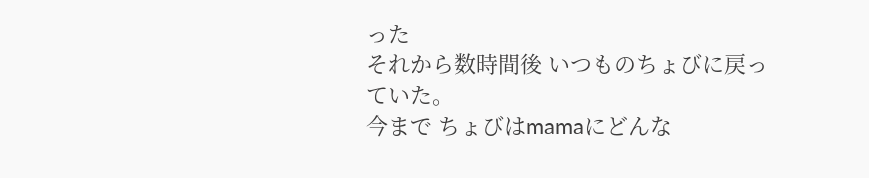った
それから数時間後 いつものちょびに戻っていた。
今まで ちょびはmamaにどんな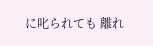に叱られても 離れ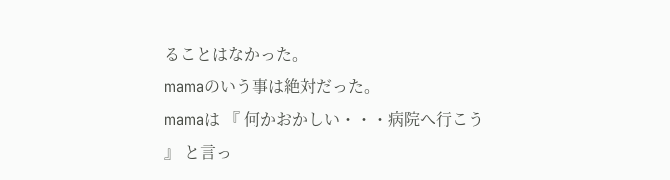ることはなかった。
mamaのいう事は絶対だった。
mamaは 『 何かおかしい・・・病院へ行こう 』 と言っ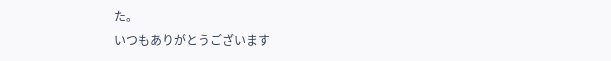た。
いつもありがとうございます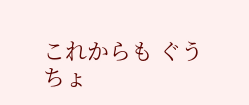これからも ぐうちょ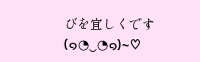びを宜しくです (๑◔‿◔๑)~♡